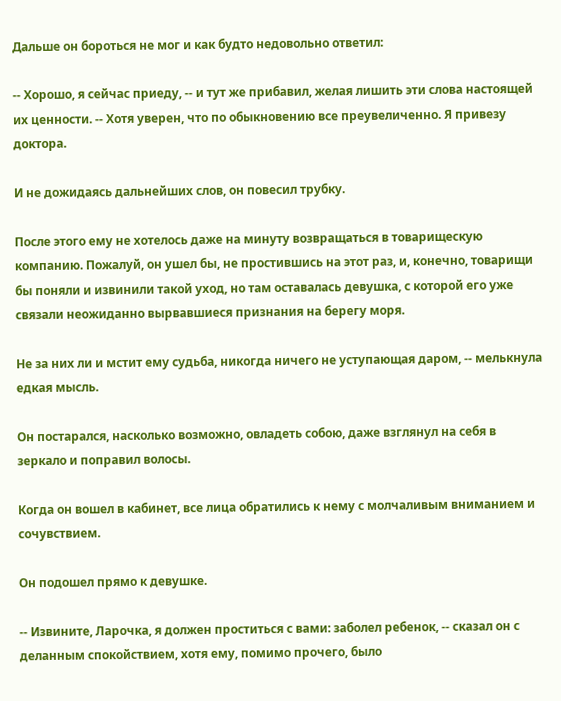Дальше он бороться не мог и как будто недовольно ответил:

-- Хорошо, я сейчас приеду, -- и тут же прибавил, желая лишить эти слова настоящей их ценности. -- Хотя уверен, что по обыкновению все преувеличенно. Я привезу доктора.

И не дожидаясь дальнейших слов, он повесил трубку.

После этого ему не хотелось даже на минуту возвращаться в товарищескую компанию. Пожалуй, он ушел бы, не простившись на этот раз, и, конечно, товарищи бы поняли и извинили такой уход, но там оставалась девушка, с которой его уже связали неожиданно вырвавшиеся признания на берегу моря.

Не за них ли и мстит ему судьба, никогда ничего не уступающая даром, -- мелькнула едкая мысль.

Он постарался, насколько возможно, овладеть собою, даже взглянул на себя в зеркало и поправил волосы.

Когда он вошел в кабинет, все лица обратились к нему с молчаливым вниманием и сочувствием.

Он подошел прямо к девушке.

-- Извините, Ларочка, я должен проститься с вами: заболел ребенок, -- сказал он с деланным спокойствием, хотя ему, помимо прочего, было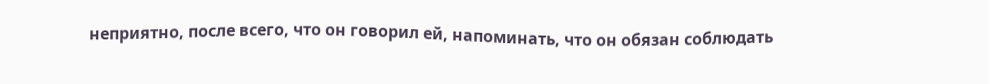неприятно, после всего, что он говорил ей, напоминать, что он обязан соблюдать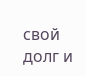свой долг и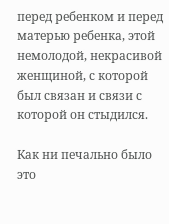перед ребенком и перед матерью ребенка, этой немолодой, некрасивой женщиной, с которой был связан и связи с которой он стыдился.

Как ни печально было это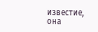известие, она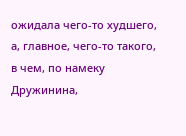ожидала чего-то худшего, а, главное, чего-то такого, в чем, по намеку Дружинина,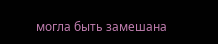могла быть замешана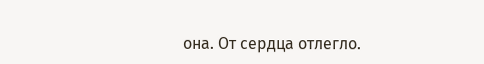она. От сердца отлегло.